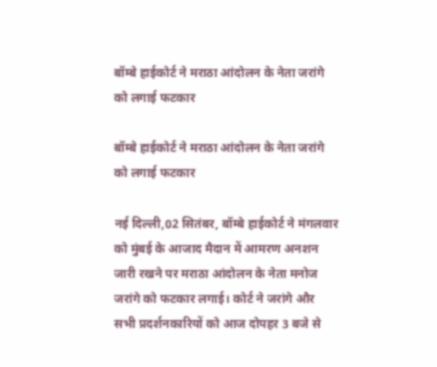बॉम्बे हाईकोर्ट ने मराठा आंदोलन के नेता जरांगे को लगाई फटकार

बॉम्बे हाईकोर्ट ने मराठा आंदोलन के नेता जरांगे को लगाई फटकार

नई दिल्ली,02 सितंबर, बॉम्बे हाईकोर्ट ने मंगलवार को मुंबई के आजाद मैदान में आमरण अनशन जारी रखने पर मराठा आंदोलन के नेता मनोज जरांगे को फटकार लगाई। कोर्ट ने जरांगे और सभी प्रदर्शनकारियों को आज दोपहर 3 बजे से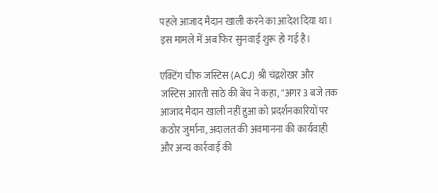पहले आजाद मैदान खाली करने का आदेश दिया था। इस मामले में अब फिर सुनवाई शुरू हो गई है।

एक्टिंग चीफ जस्टिस (ACJ) श्री चंद्रशेखर और जस्टिस आरती साठे की बेंच ने कहा, "अगर 3 बजे तक आजाद मैदान खाली नहीं हुआ को प्रदर्शनकारियों पर कठोर जुर्माना, अदालत की अवमानना की कार्यवाही और अन्य कार्रवाई की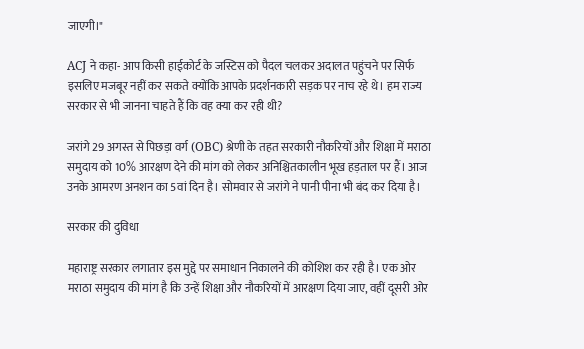जाएगी।"

ACJ ने कहा- आप किसी हाईकोर्ट के जस्टिस को पैदल चलकर अदालत पहुंचने पर सिर्फ इसलिए मजबूर नहीं कर सकते क्योंकि आपके प्रदर्शनकारी सड़क पर नाच रहे थे। हम राज्य सरकार से भी जानना चाहते हैं कि वह क्या कर रही थी?

जरांगे 29 अगस्त से पिछड़ा वर्ग (OBC) श्रेणी के तहत सरकारी नौकरियों और शिक्षा में मराठा समुदाय को 10% आरक्षण देने की मांग को लेकर अनिश्चितकालीन भूख हड़ताल पर हैं। आज उनके आमरण अनशन का 5वां दिन है। सोमवार से जरांगे ने पानी पीना भी बंद कर दिया है।

सरकार की दुविधा

महाराष्ट्र सरकार लगातार इस मुद्दे पर समाधान निकालने की कोशिश कर रही है। एक ओर मराठा समुदाय की मांग है कि उन्हें शिक्षा और नौकरियों में आरक्षण दिया जाए, वहीं दूसरी ओर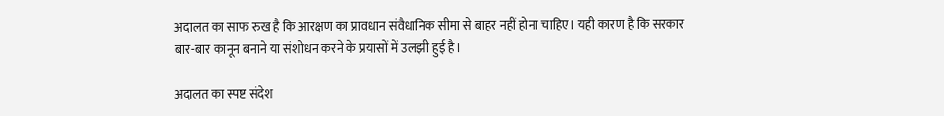अदालत का साफ रुख है कि आरक्षण का प्रावधान संवैधानिक सीमा से बाहर नहीं होना चाहिए। यही कारण है कि सरकार बार-बार कानून बनाने या संशोधन करने के प्रयासों में उलझी हुई है।

अदालत का स्पष्ट संदेश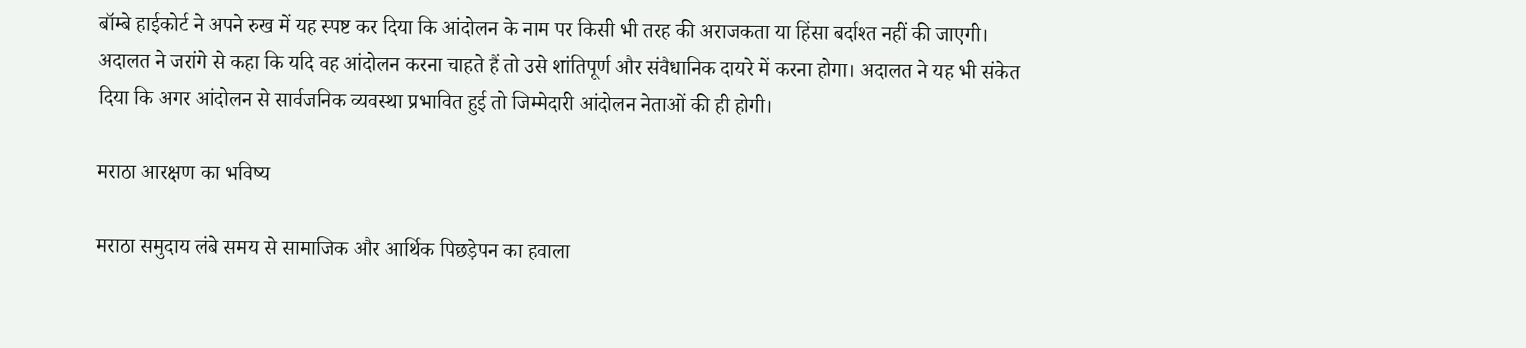बॉम्बे हाईकोर्ट ने अपने रुख में यह स्पष्ट कर दिया कि आंदोलन के नाम पर किसी भी तरह की अराजकता या हिंसा बर्दाश्त नहीं की जाएगी। अदालत ने जरांगे से कहा कि यदि वह आंदोलन करना चाहते हैं तो उसे शांतिपूर्ण और संवैधानिक दायरे में करना होगा। अदालत ने यह भी संकेत दिया कि अगर आंदोलन से सार्वजनिक व्यवस्था प्रभावित हुई तो जिम्मेदारी आंदोलन नेताओं की ही होगी।

मराठा आरक्षण का भविष्य

मराठा समुदाय लंबे समय से सामाजिक और आर्थिक पिछड़ेपन का हवाला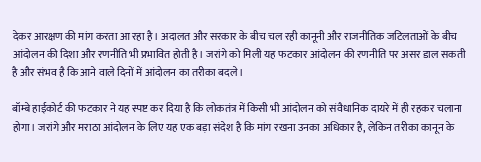देकर आरक्षण की मांग करता आ रहा है। अदालत और सरकार के बीच चल रही कानूनी और राजनीतिक जटिलताओं के बीच आंदोलन की दिशा और रणनीति भी प्रभावित होती है। जरांगे को मिली यह फटकार आंदोलन की रणनीति पर असर डाल सकती है और संभव है कि आने वाले दिनों में आंदोलन का तरीका बदले।

बॉम्बे हाईकोर्ट की फटकार ने यह स्पष्ट कर दिया है कि लोकतंत्र में किसी भी आंदोलन को संवैधानिक दायरे में ही रहकर चलाना होगा। जरांगे और मराठा आंदोलन के लिए यह एक बड़ा संदेश है कि मांग रखना उनका अधिकार है, लेकिन तरीका कानून के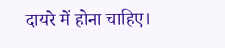दायरे में होना चाहिए।